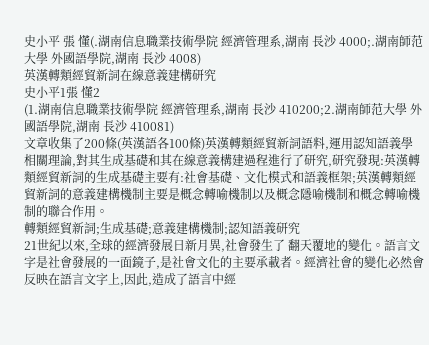史小平 張 懂(.湖南信息職業技術學院 經濟管理系,湖南 長沙 4000;.湖南師范大學 外國語學院,湖南 長沙 4008)
英漢轉類經貿新詞在線意義建構研究
史小平1張 懂2
(1.湖南信息職業技術學院 經濟管理系,湖南 長沙 410200;2.湖南師范大學 外國語學院,湖南 長沙 410081)
文章收集了200條(英漢語各100條)英漢轉類經貿新詞語料,運用認知語義學相關理論,對其生成基礎和其在線意義構建過程進行了研究,研究發現:英漢轉類經貿新詞的生成基礎主要有:社會基礎、文化模式和語義框架;英漢轉類經貿新詞的意義建構機制主要是概念轉喻機制以及概念隱喻機制和概念轉喻機制的聯合作用。
轉類經貿新詞;生成基礎;意義建構機制;認知語義研究
21世紀以來,全球的經濟發展日新月異,社會發生了 翻天覆地的變化。語言文字是社會發展的一面鏡子,是社會文化的主要承載者。經濟社會的變化必然會反映在語言文字上,因此,造成了語言中經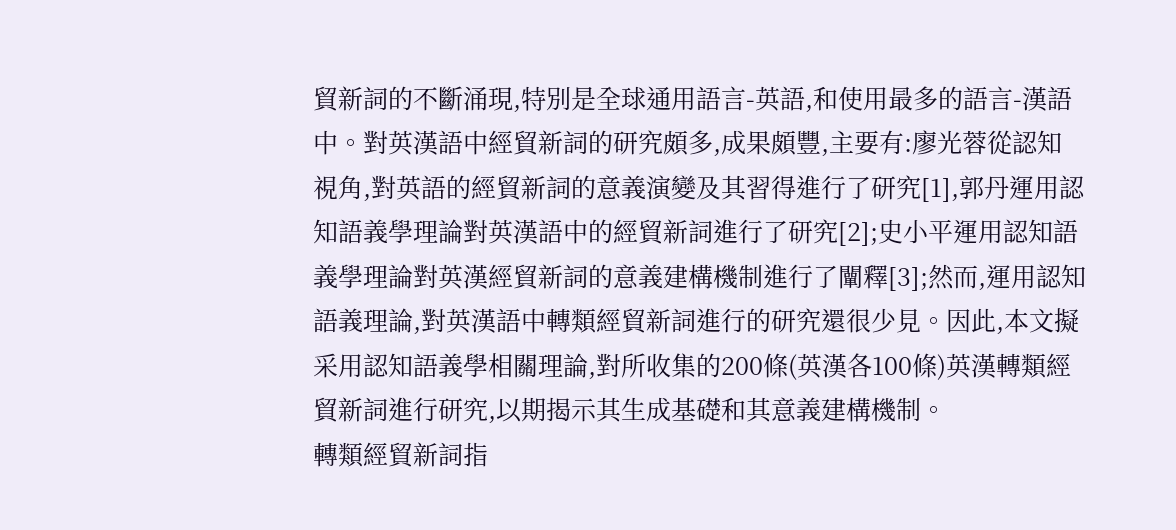貿新詞的不斷涌現,特別是全球通用語言-英語,和使用最多的語言-漢語中。對英漢語中經貿新詞的研究頗多,成果頗豐,主要有:廖光蓉從認知視角,對英語的經貿新詞的意義演變及其習得進行了研究[1],郭丹運用認知語義學理論對英漢語中的經貿新詞進行了研究[2];史小平運用認知語義學理論對英漢經貿新詞的意義建構機制進行了闡釋[3];然而,運用認知語義理論,對英漢語中轉類經貿新詞進行的研究還很少見。因此,本文擬采用認知語義學相關理論,對所收集的200條(英漢各100條)英漢轉類經貿新詞進行研究,以期揭示其生成基礎和其意義建構機制。
轉類經貿新詞指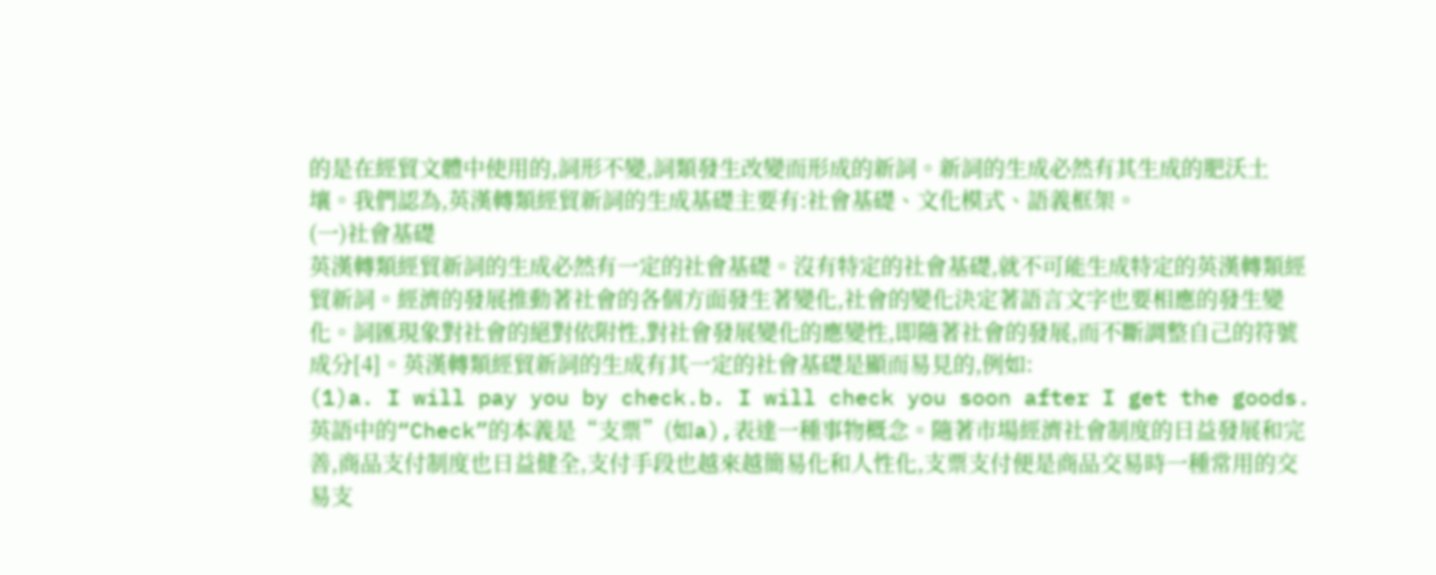的是在經貿文體中使用的,詞形不變,詞類發生改變而形成的新詞。新詞的生成必然有其生成的肥沃土壤。我們認為,英漢轉類經貿新詞的生成基礎主要有:社會基礎、文化模式、語義框架。
(一)社會基礎
英漢轉類經貿新詞的生成必然有一定的社會基礎。沒有特定的社會基礎,就不可能生成特定的英漢轉類經貿新詞。經濟的發展推動著社會的各個方面發生著變化,社會的變化決定著語言文字也要相應的發生變化。詞匯現象對社會的絕對依附性,對社會發展變化的應變性,即隨著社會的發展,而不斷調整自己的符號成分[4]。英漢轉類經貿新詞的生成有其一定的社會基礎是顯而易見的,例如:
(1)a. I will pay you by check.b. I will check you soon after I get the goods.
英語中的“Check”的本義是“支票”(如a),表達一種事物概念。隨著市場經濟社會制度的日益發展和完善,商品支付制度也日益健全,支付手段也越來越簡易化和人性化,支票支付便是商品交易時一種常用的交易支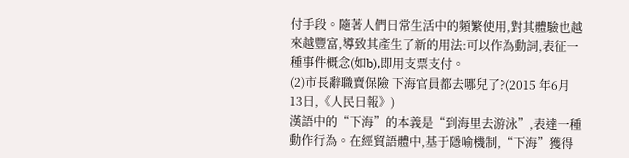付手段。隨著人們日常生活中的頻繁使用,對其體驗也越來越豐富,導致其產生了新的用法:可以作為動詞,表征一種事件概念(如b),即用支票支付。
(2)市長辭職賣保險 下海官員都去哪兒了?(2015 年6月13日,《人民日報》)
漢語中的“下海”的本義是“到海里去游泳”,表達一種動作行為。在經貿語體中,基于隱喻機制,“下海”獲得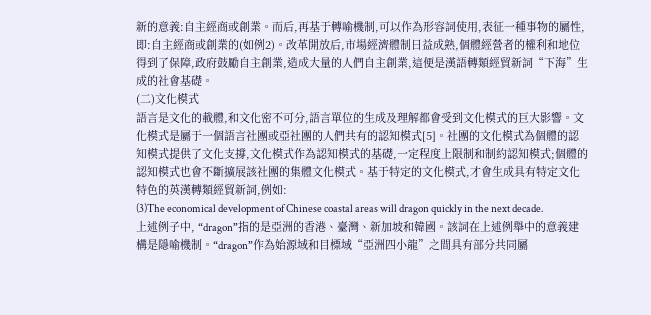新的意義:自主經商或創業。而后,再基于轉喻機制,可以作為形容詞使用,表征一種事物的屬性,即:自主經商或創業的(如例2)。改革開放后,市場經濟體制日益成熟,個體經營者的權利和地位得到了保障,政府鼓勵自主創業,造成大量的人們自主創業,這便是漢語轉類經貿新詞“下海”生成的社會基礎。
(二)文化模式
語言是文化的載體,和文化密不可分,語言單位的生成及理解都會受到文化模式的巨大影響。文化模式是屬于一個語言社團或亞社團的人們共有的認知模式[5]。社團的文化模式為個體的認知模式提供了文化支撐,文化模式作為認知模式的基礎,一定程度上限制和制約認知模式;個體的認知模式也會不斷擴展該社團的集體文化模式。基于特定的文化模式,才會生成具有特定文化特色的英漢轉類經貿新詞,例如:
(3)The economical development of Chinese coastal areas will dragon quickly in the next decade.
上述例子中, “dragon”指的是亞洲的香港、臺灣、新加坡和韓國。該詞在上述例舉中的意義建構是隱喻機制。“dragon”作為始源域和目標域“亞洲四小龍”之間具有部分共同屬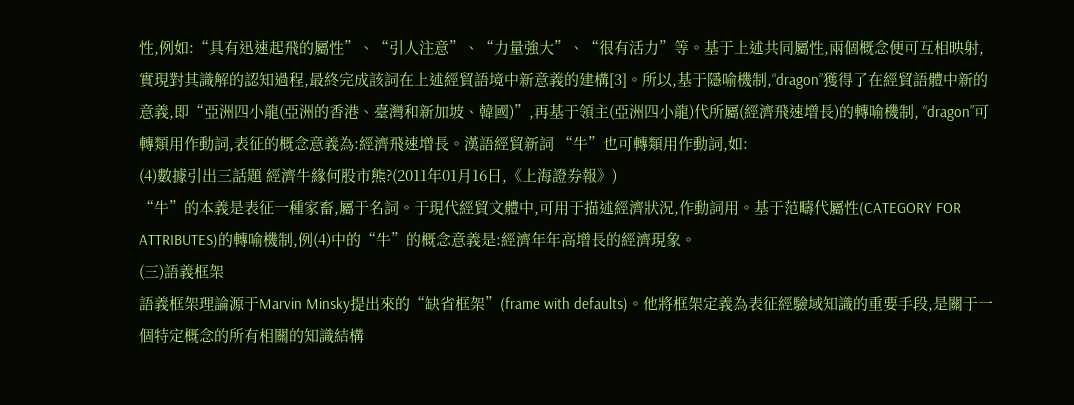性,例如:“具有迅速起飛的屬性”、“引人注意”、“力量強大”、“很有活力”等。基于上述共同屬性,兩個概念便可互相映射,實現對其識解的認知過程,最終完成該詞在上述經貿語境中新意義的建構[3]。所以,基于隱喻機制,“dragon”獲得了在經貿語體中新的意義,即“亞洲四小龍(亞洲的香港、臺灣和新加坡、韓國)”,再基于領主(亞洲四小龍)代所屬(經濟飛速增長)的轉喻機制, “dragon”可轉類用作動詞,表征的概念意義為:經濟飛速增長。漢語經貿新詞 “牛”也可轉類用作動詞,如:
(4)數據引出三話題 經濟牛緣何股市熊?(2011年01月16日,《上海證券報》)
“牛”的本義是表征一種家畜,屬于名詞。于現代經貿文體中,可用于描述經濟狀況,作動詞用。基于范疇代屬性(CATEGORY FOR ATTRIBUTES)的轉喻機制,例(4)中的“牛”的概念意義是:經濟年年高增長的經濟現象。
(三)語義框架
語義框架理論源于Marvin Minsky提出來的“缺省框架”(frame with defaults)。他將框架定義為表征經驗域知識的重要手段,是關于一個特定概念的所有相關的知識結構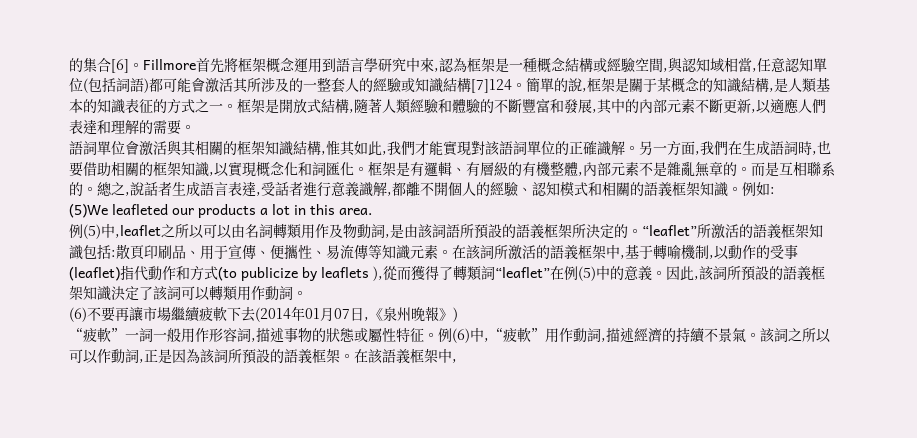的集合[6]。Fillmore首先將框架概念運用到語言學研究中來,認為框架是一種概念結構或經驗空間,與認知域相當,任意認知單位(包括詞語)都可能會激活其所涉及的一整套人的經驗或知識結構[7]124。簡單的說,框架是關于某概念的知識結構,是人類基本的知識表征的方式之一。框架是開放式結構,隨著人類經驗和體驗的不斷豐富和發展,其中的內部元素不斷更新,以適應人們表達和理解的需要。
語詞單位會激活與其相關的框架知識結構,惟其如此,我們才能實現對該語詞單位的正確識解。另一方面,我們在生成語詞時,也要借助相關的框架知識,以實現概念化和詞匯化。框架是有邏輯、有層級的有機整體,內部元素不是雜亂無章的。而是互相聯系的。總之,說話者生成語言表達,受話者進行意義識解,都離不開個人的經驗、認知模式和相關的語義框架知識。例如:
(5)We leafleted our products a lot in this area.
例(5)中,leaflet之所以可以由名詞轉類用作及物動詞,是由該詞語所預設的語義框架所決定的。“leaflet”所激活的語義框架知識包括:散頁印刷品、用于宣傳、便攜性、易流傳等知識元素。在該詞所激活的語義框架中,基于轉喻機制,以動作的受事(leaflet)指代動作和方式(to publicize by leaflets ),從而獲得了轉類詞“leaflet”在例(5)中的意義。因此,該詞所預設的語義框架知識決定了該詞可以轉類用作動詞。
(6)不要再讓市場繼續疲軟下去(2014年01月07日,《泉州晚報》)
“疲軟”一詞一般用作形容詞,描述事物的狀態或屬性特征。例(6)中,“疲軟”用作動詞,描述經濟的持續不景氣。該詞之所以可以作動詞,正是因為該詞所預設的語義框架。在該語義框架中,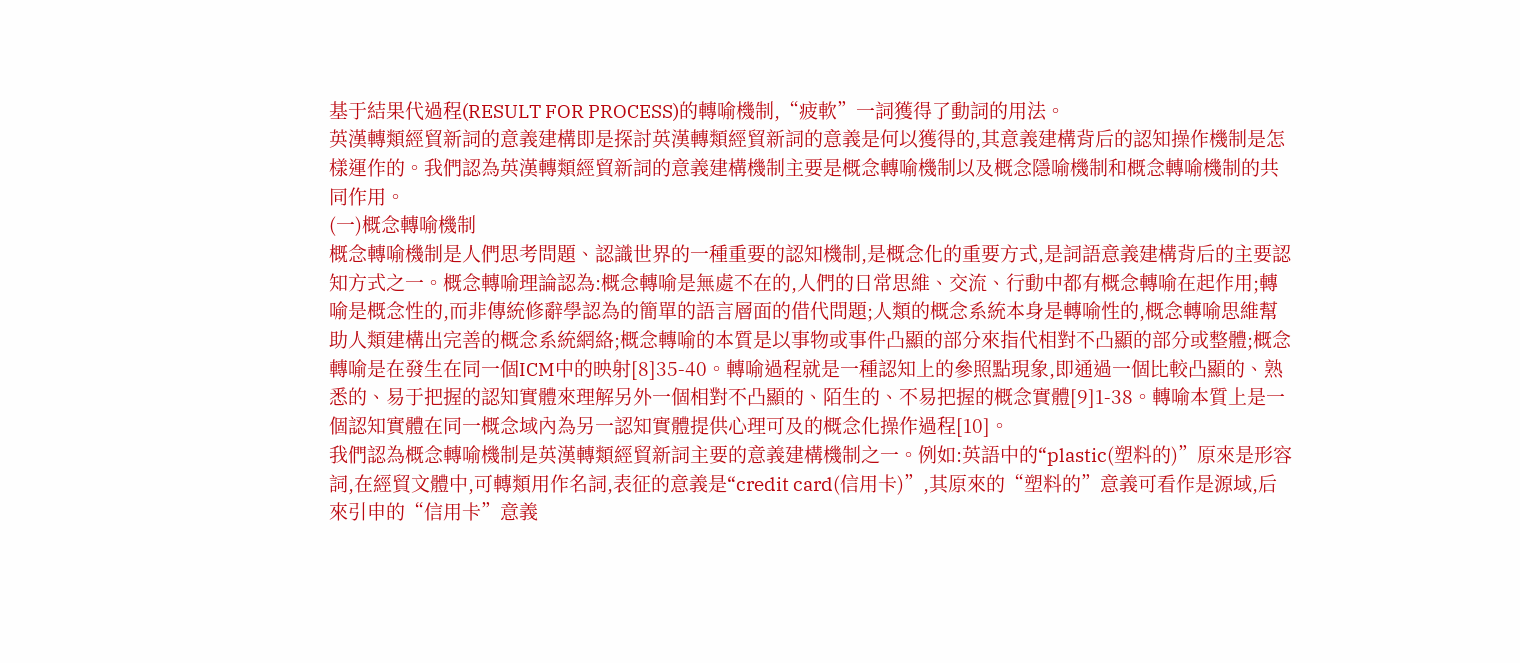基于結果代過程(RESULT FOR PROCESS)的轉喻機制,“疲軟”一詞獲得了動詞的用法。
英漢轉類經貿新詞的意義建構即是探討英漢轉類經貿新詞的意義是何以獲得的,其意義建構背后的認知操作機制是怎樣運作的。我們認為英漢轉類經貿新詞的意義建構機制主要是概念轉喻機制以及概念隱喻機制和概念轉喻機制的共同作用。
(一)概念轉喻機制
概念轉喻機制是人們思考問題、認識世界的一種重要的認知機制,是概念化的重要方式,是詞語意義建構背后的主要認知方式之一。概念轉喻理論認為:概念轉喻是無處不在的,人們的日常思維、交流、行動中都有概念轉喻在起作用;轉喻是概念性的,而非傳統修辭學認為的簡單的語言層面的借代問題;人類的概念系統本身是轉喻性的,概念轉喻思維幫助人類建構出完善的概念系統網絡;概念轉喻的本質是以事物或事件凸顯的部分來指代相對不凸顯的部分或整體;概念轉喻是在發生在同一個ICM中的映射[8]35-40。轉喻過程就是一種認知上的參照點現象,即通過一個比較凸顯的、熟悉的、易于把握的認知實體來理解另外一個相對不凸顯的、陌生的、不易把握的概念實體[9]1-38。轉喻本質上是一個認知實體在同一概念域內為另一認知實體提供心理可及的概念化操作過程[10]。
我們認為概念轉喻機制是英漢轉類經貿新詞主要的意義建構機制之一。例如:英語中的“plastic(塑料的)”原來是形容詞,在經貿文體中,可轉類用作名詞,表征的意義是“credit card(信用卡)”,其原來的“塑料的”意義可看作是源域,后來引申的“信用卡”意義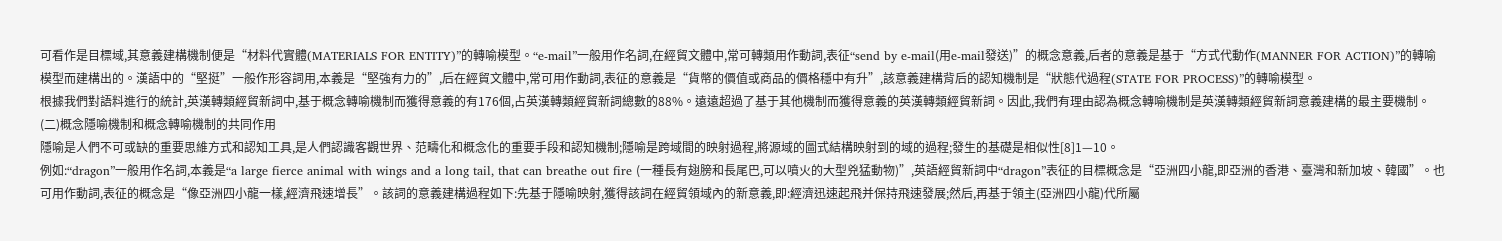可看作是目標域,其意義建構機制便是“材料代實體(MATERIALS FOR ENTITY)”的轉喻模型。“e-mail”一般用作名詞,在經貿文體中,常可轉類用作動詞,表征“send by e-mail(用e-mail發送)”的概念意義,后者的意義是基于“方式代動作(MANNER FOR ACTION)”的轉喻模型而建構出的。漢語中的“堅挺”一般作形容詞用,本義是“堅強有力的”,后在經貿文體中,常可用作動詞,表征的意義是“貨幣的價值或商品的價格穩中有升”,該意義建構背后的認知機制是“狀態代過程(STATE FOR PROCESS)”的轉喻模型。
根據我們對語料進行的統計,英漢轉類經貿新詞中,基于概念轉喻機制而獲得意義的有176個,占英漢轉類經貿新詞總數的88%。遠遠超過了基于其他機制而獲得意義的英漢轉類經貿新詞。因此,我們有理由認為概念轉喻機制是英漢轉類經貿新詞意義建構的最主要機制。
(二)概念隱喻機制和概念轉喻機制的共同作用
隱喻是人們不可或缺的重要思維方式和認知工具,是人們認識客觀世界、范疇化和概念化的重要手段和認知機制;隱喻是跨域間的映射過程,將源域的圖式結構映射到的域的過程;發生的基礎是相似性[8]1—10。
例如:“dragon”一般用作名詞,本義是“a large fierce animal with wings and a long tail, that can breathe out fire (一種長有翅膀和長尾巴,可以噴火的大型兇猛動物)”,英語經貿新詞中“dragon”表征的目標概念是“亞洲四小龍,即亞洲的香港、臺灣和新加坡、韓國”。也可用作動詞,表征的概念是“像亞洲四小龍一樣,經濟飛速增長”。該詞的意義建構過程如下:先基于隱喻映射,獲得該詞在經貿領域內的新意義,即:經濟迅速起飛并保持飛速發展;然后,再基于領主(亞洲四小龍)代所屬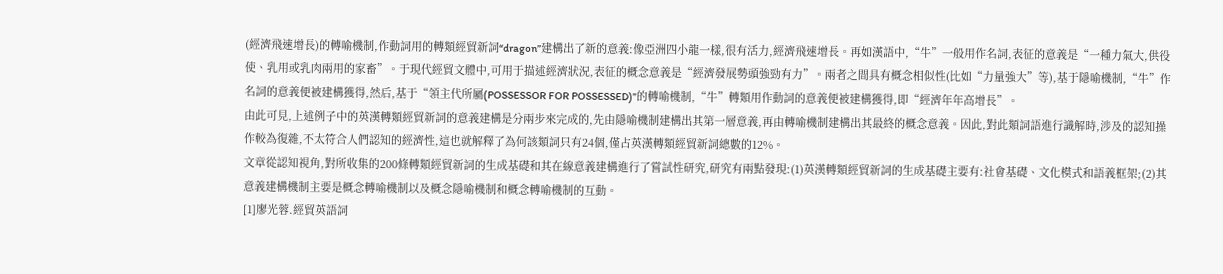(經濟飛速增長)的轉喻機制,作動詞用的轉類經貿新詞“dragon”建構出了新的意義:像亞洲四小龍一樣,很有活力,經濟飛速增長。再如漢語中,“牛”一般用作名詞,表征的意義是“一種力氣大,供役使、乳用或乳肉兩用的家畜”。于現代經貿文體中,可用于描述經濟狀況,表征的概念意義是“經濟發展勢頭強勁有力”。兩者之間具有概念相似性(比如“力量強大”等),基于隱喻機制,“牛”作名詞的意義便被建構獲得,然后,基于“領主代所屬(POSSESSOR FOR POSSESSED)”的轉喻機制,“牛”轉類用作動詞的意義便被建構獲得,即“經濟年年高增長”。
由此可見,上述例子中的英漢轉類經貿新詞的意義建構是分兩步來完成的,先由隱喻機制建構出其第一層意義,再由轉喻機制建構出其最終的概念意義。因此,對此類詞語進行識解時,涉及的認知操作較為復雜,不太符合人們認知的經濟性,這也就解釋了為何該類詞只有24個,僅占英漢轉類經貿新詞總數的12%。
文章從認知視角,對所收集的200條轉類經貿新詞的生成基礎和其在線意義建構進行了嘗試性研究,研究有兩點發現:(1)英漢轉類經貿新詞的生成基礎主要有:社會基礎、文化模式和語義框架;(2)其意義建構機制主要是概念轉喻機制以及概念隱喻機制和概念轉喻機制的互動。
[1]廖光蓉.經貿英語詞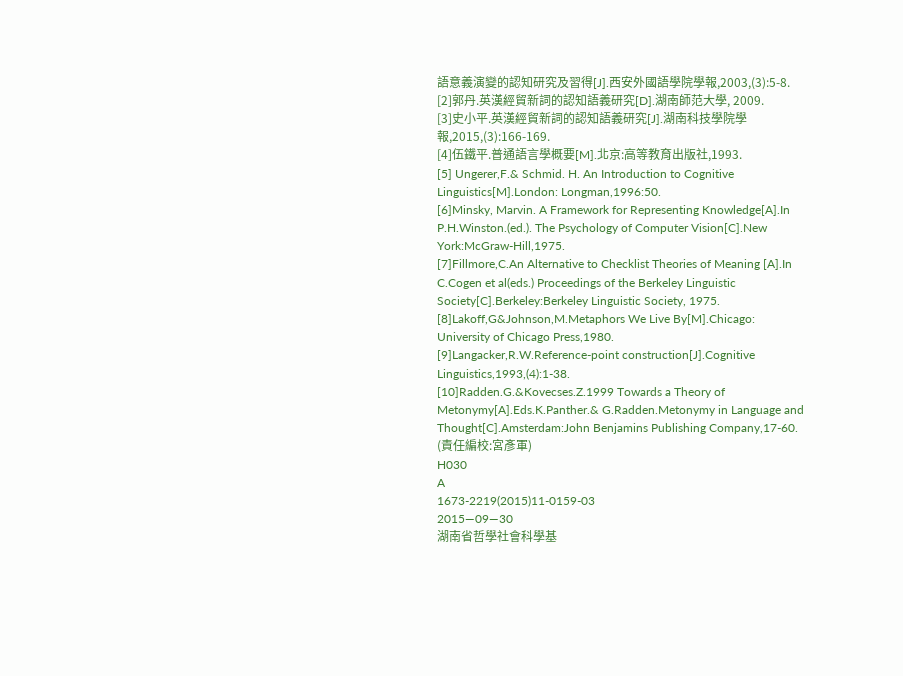語意義演變的認知研究及習得[J].西安外國語學院學報,2003,(3):5-8.
[2]郭丹.英漢經貿新詞的認知語義研究[D].湖南師范大學, 2009.
[3]史小平.英漢經貿新詞的認知語義研究[J].湖南科技學院學報,2015,(3):166-169.
[4]伍鐵平.普通語言學概要[M].北京:高等教育出版社,1993.
[5] Ungerer,F.& Schmid. H. An Introduction to Cognitive Linguistics[M].London: Longman,1996:50.
[6]Minsky, Marvin. A Framework for Representing Knowledge[A].In P.H.Winston.(ed.). The Psychology of Computer Vision[C].New York:McGraw-Hill,1975.
[7]Fillmore,C.An Alternative to Checklist Theories of Meaning [A].In C.Cogen et al(eds.) Proceedings of the Berkeley Linguistic Society[C].Berkeley:Berkeley Linguistic Society, 1975.
[8]Lakoff,G&Johnson,M.Metaphors We Live By[M].Chicago: University of Chicago Press,1980.
[9]Langacker,R.W.Reference-point construction[J].Cognitive Linguistics,1993,(4):1-38.
[10]Radden.G.&Kovecses.Z.1999 Towards a Theory of Metonymy[A].Eds.K.Panther.& G.Radden.Metonymy in Language and Thought[C].Amsterdam:John Benjamins Publishing Company,17-60.
(責任編校:宮彥軍)
H030
A
1673-2219(2015)11-0159-03
2015—09—30
湖南省哲學社會科學基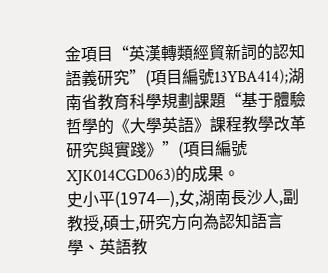金項目“英漢轉類經貿新詞的認知語義研究”(項目編號13YBA414);湖南省教育科學規劃課題“基于體驗哲學的《大學英語》課程教學改革研究與實踐》”(項目編號XJK014CGD063)的成果。
史小平(1974—),女,湖南長沙人,副教授,碩士,研究方向為認知語言學、英語教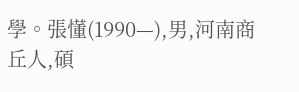學。張懂(1990—),男,河南商丘人,碩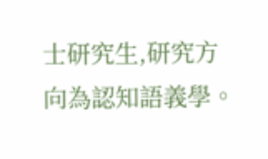士研究生,研究方向為認知語義學。